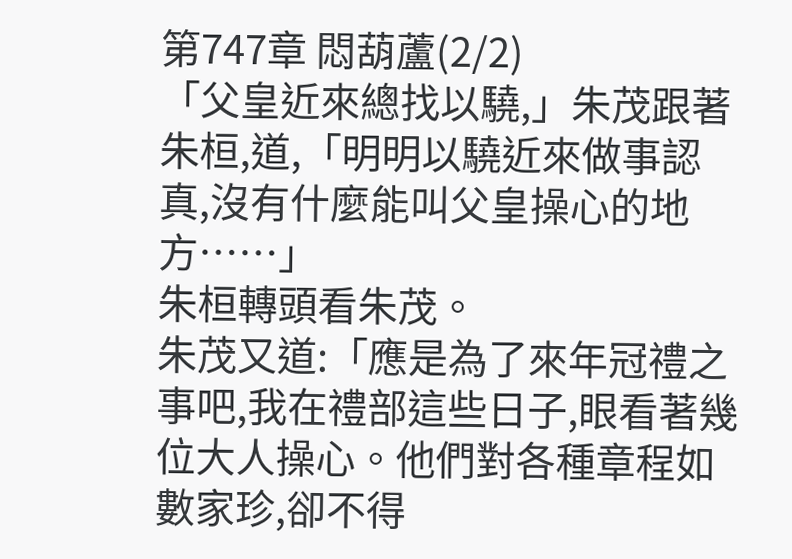第747章 悶葫蘆(2/2)
「父皇近來總找以驍,」朱茂跟著朱桓,道,「明明以驍近來做事認真,沒有什麼能叫父皇操心的地方……」
朱桓轉頭看朱茂。
朱茂又道:「應是為了來年冠禮之事吧,我在禮部這些日子,眼看著幾位大人操心。他們對各種章程如數家珍,卻不得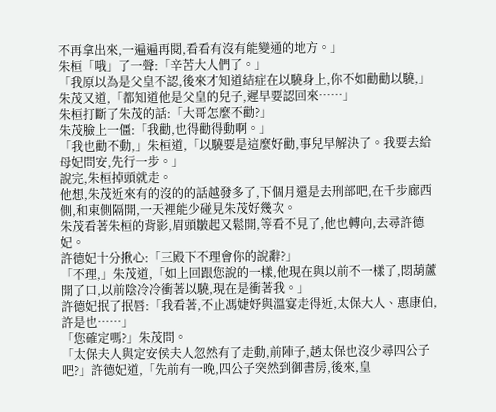不再拿出來,一遍遍再閱,看看有沒有能變通的地方。」
朱桓「哦」了一聲:「辛苦大人們了。」
「我原以為是父皇不認,後來才知道結症在以驍身上,你不如勸勸以驍,」朱茂又道,「都知道他是父皇的兒子,遲早要認回來……」
朱桓打斷了朱茂的話:「大哥怎麼不勸?」
朱茂臉上一僵:「我勸,也得勸得動啊。」
「我也勸不動,」朱桓道,「以驍要是這麼好勸,事兒早解決了。我要去給母妃問安,先行一步。」
說完,朱桓掉頭就走。
他想,朱茂近來有的沒的的話越發多了,下個月還是去刑部吧,在千步廊西側,和東側隔開,一天裡能少碰見朱茂好幾次。
朱茂看著朱桓的背影,眉頭皺起又鬆開,等看不見了,他也轉向,去尋許德妃。
許德妃十分揪心:「三殿下不理會你的說辭?」
「不理,」朱茂道,「如上回跟您說的一樣,他現在與以前不一樣了,悶葫蘆開了口,以前陰冷冷衝著以驍,現在是衝著我。」
許德妃抿了抿唇:「我看著,不止馮婕妤與溫宴走得近,太保大人、惠康伯,許是也……」
「您確定嗎?」朱茂問。
「太保夫人與定安侯夫人忽然有了走動,前陣子,趙太保也沒少尋四公子吧?」許德妃道,「先前有一晚,四公子突然到御書房,後來,皇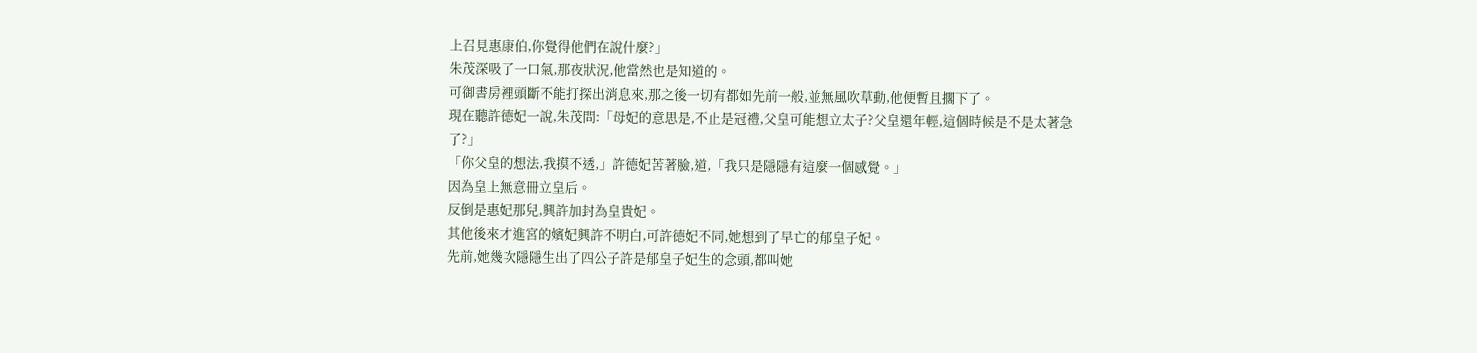上召見惠康伯,你覺得他們在說什麼?」
朱茂深吸了一口氣,那夜狀況,他當然也是知道的。
可御書房裡頭斷不能打探出消息來,那之後一切有都如先前一般,並無風吹草動,他便暫且擱下了。
現在聽許德妃一說,朱茂問:「母妃的意思是,不止是冠禮,父皇可能想立太子?父皇還年輕,這個時候是不是太著急了?」
「你父皇的想法,我摸不透,」許德妃苦著臉,道,「我只是隱隱有這麼一個感覺。」
因為皇上無意冊立皇后。
反倒是惠妃那兒,興許加封為皇貴妃。
其他後來才進宮的嬪妃興許不明白,可許德妃不同,她想到了早亡的郁皇子妃。
先前,她幾次隱隱生出了四公子許是郁皇子妃生的念頭,都叫她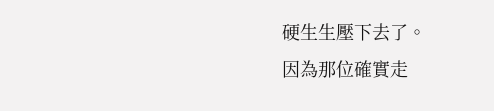硬生生壓下去了。
因為那位確實走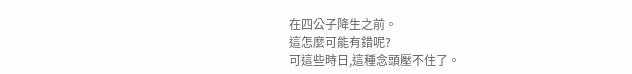在四公子降生之前。
這怎麼可能有錯呢?
可這些時日,這種念頭壓不住了。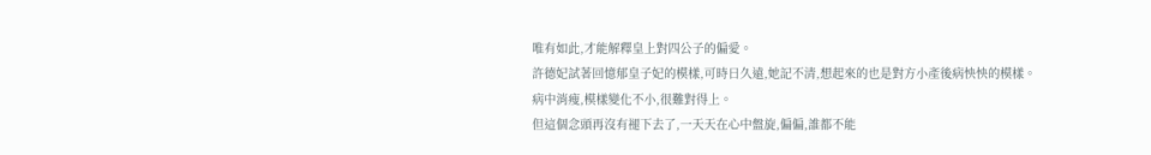唯有如此,才能解釋皇上對四公子的偏愛。
許德妃試著回憶郁皇子妃的模樣,可時日久遠,她記不清,想起來的也是對方小產後病怏怏的模樣。
病中消瘦,模樣變化不小,很難對得上。
但這個念頭再沒有褪下去了,一天天在心中盤旋,偏偏,誰都不能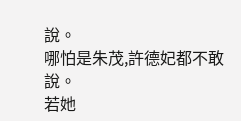說。
哪怕是朱茂,許德妃都不敢說。
若她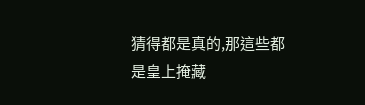猜得都是真的,那這些都是皇上掩藏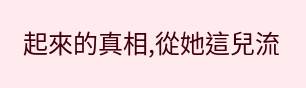起來的真相,從她這兒流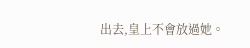出去,皇上不會放過她。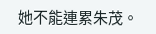她不能連累朱茂。